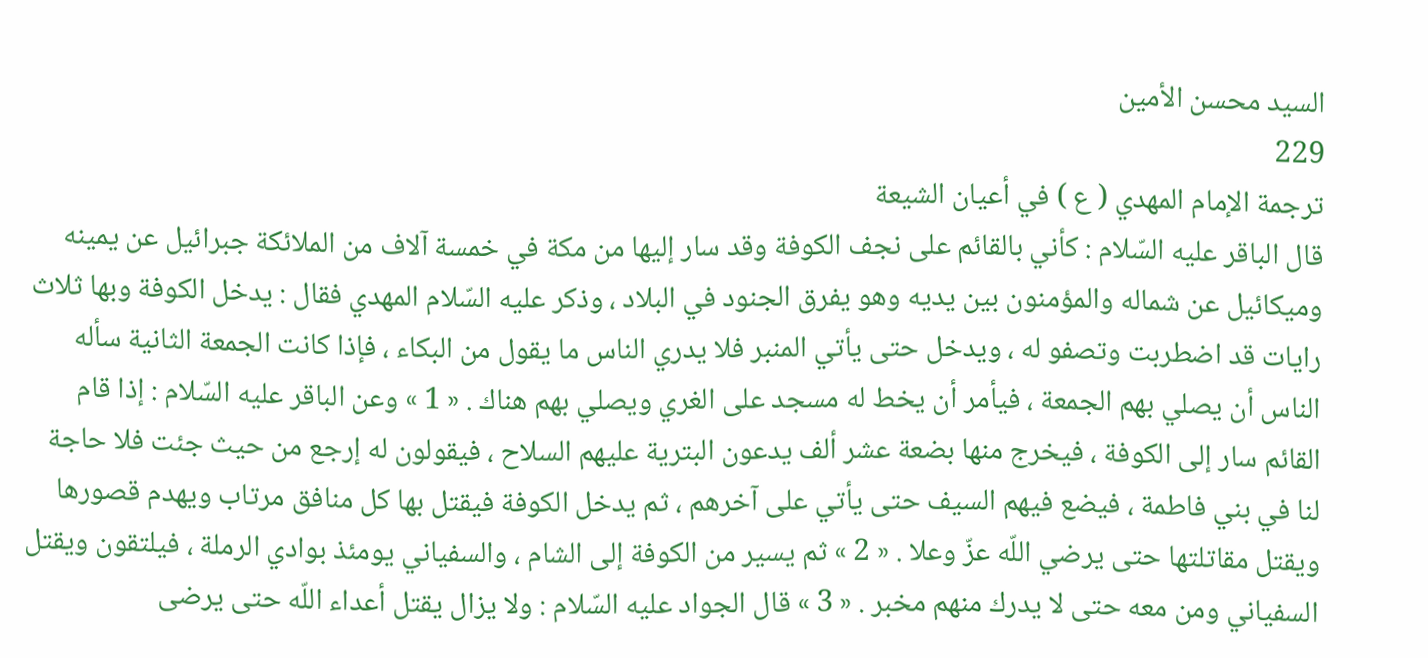السيد محسن الأمين
229
ترجمة الإمام المهدي ( ع ) في أعيان الشيعة
قال الباقر عليه السّلام : كأني بالقائم على نجف الكوفة وقد سار إليها من مكة في خمسة آلاف من الملائكة جبرائيل عن يمينه وميكائيل عن شماله والمؤمنون بين يديه وهو يفرق الجنود في البلاد ، وذكر عليه السّلام المهدي فقال : يدخل الكوفة وبها ثلاث رايات قد اضطربت وتصفو له ، ويدخل حتى يأتي المنبر فلا يدري الناس ما يقول من البكاء ، فإذا كانت الجمعة الثانية سأله الناس أن يصلي بهم الجمعة ، فيأمر أن يخط له مسجد على الغري ويصلي بهم هناك . « 1 » وعن الباقر عليه السّلام : إذا قام القائم سار إلى الكوفة ، فيخرج منها بضعة عشر ألف يدعون البترية عليهم السلاح ، فيقولون له إرجع من حيث جئت فلا حاجة لنا في بني فاطمة ، فيضع فيهم السيف حتى يأتي على آخرهم ، ثم يدخل الكوفة فيقتل بها كل منافق مرتاب ويهدم قصورها ويقتل مقاتلتها حتى يرضي اللّه عزّ وعلا . « 2 » ثم يسير من الكوفة إلى الشام ، والسفياني يومئذ بوادي الرملة ، فيلتقون ويقتل السفياني ومن معه حتى لا يدرك منهم مخبر . « 3 » قال الجواد عليه السّلام : ولا يزال يقتل أعداء اللّه حتى يرضى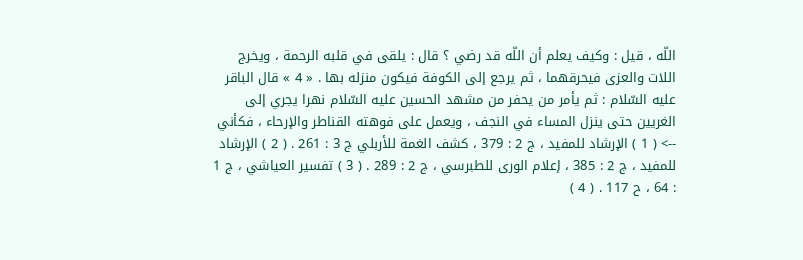اللّه ، قيل : وكيف يعلم أن اللّه قد رضي ؟ قال : يلقى في قلبه الرحمة ، ويخرج اللات والعزى فيحرقهما ، ثم يرجع إلى الكوفة فيكون منزله بها . « 4 » قال الباقر عليه السّلام : ثم يأمر من يحفر من مشهد الحسين عليه السّلام نهرا يجري إلى الغريين حتى ينزل المساء في النجف ، ويعمل على فوهته القناطر والإرحاء ، فكأني
--> ( 1 ) الإرشاد للمفيد ، ج 2 : 379 ، كشف الغمة للأربلي ج 3 : 261 . ( 2 ) الإرشاد للمفيد ، ج 2 : 385 ، إعلام الورى للطبرسي ، ج 2 : 289 . ( 3 ) تفسير العياشي ، ج 1 : 64 ، ح 117 . ( 4 )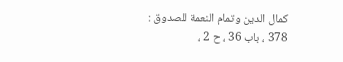كمال الدين وتمام النعمة للصدوق : 378 ، باب 36 ، ح 2 ،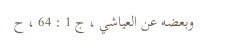وبعضه عن العياشي ، ج 1 : 64 ، ح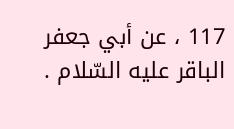117 ، عن أبي جعفر الباقر عليه السّلام .